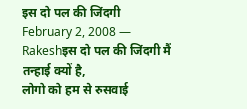इस दो पल की जिंदगी
February 2, 2008 — Rakeshइस दो पल की जिंदगी मैं तन्हाई क्यों है,
लोगो को हम से रुसवाई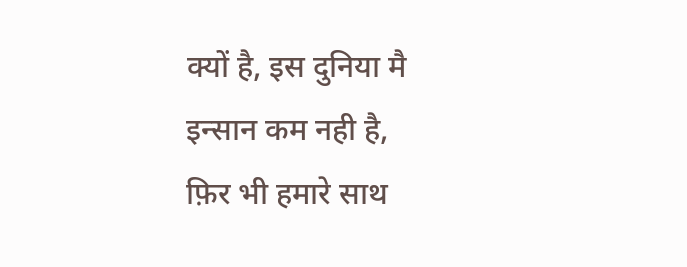क्यों है, इस दुनिया मै इन्सान कम नही है,
फ़िर भी हमारे साथ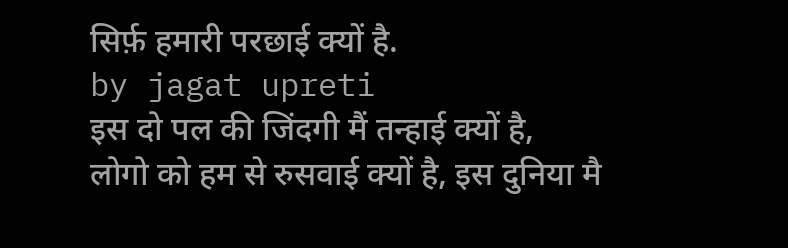सिर्फ़ हमारी परछाई क्यों है.
by jagat upreti
इस दो पल की जिंदगी मैं तन्हाई क्यों है,
लोगो को हम से रुसवाई क्यों है, इस दुनिया मै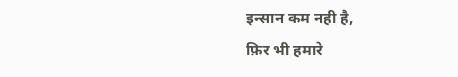इन्सान कम नही है,
फ़िर भी हमारे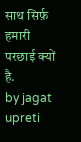साथ सिर्फ़ हमारी परछाई क्यों है.
by jagat upreti